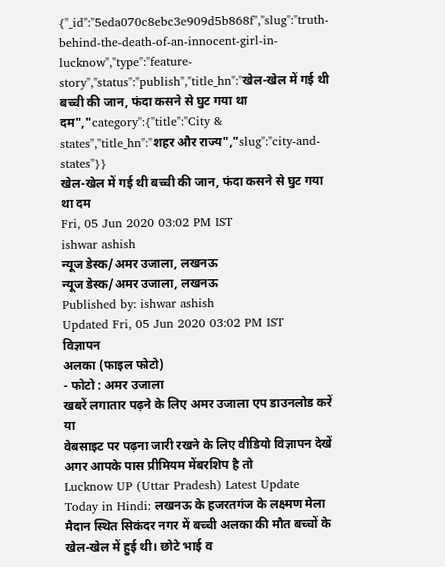{"_id":"5eda070c8ebc3e909d5b868f","slug":"truth-behind-the-death-of-an-innocent-girl-in-lucknow","type":"feature-story","status":"publish","title_hn":"खेल-खेल में गई थी बच्ची की जान, फंदा कसने से घुट गया था दम","category":{"title":"City & states","title_hn":"शहर और राज्य","slug":"city-and-states"}}
खेल-खेल में गई थी बच्ची की जान, फंदा कसने से घुट गया था दम
Fri, 05 Jun 2020 03:02 PM IST
ishwar ashish
न्यूज डेस्क/अमर उजाला, लखनऊ
न्यूज डेस्क/अमर उजाला, लखनऊ
Published by: ishwar ashish
Updated Fri, 05 Jun 2020 03:02 PM IST
विज्ञापन
अलका (फाइल फोटो)
- फोटो : अमर उजाला
खबरें लगातार पढ़ने के लिए अमर उजाला एप डाउनलोड करें
या
वेबसाइट पर पढ़ना जारी रखने के लिए वीडियो विज्ञापन देखें
अगर आपके पास प्रीमियम मेंबरशिप है तो
Lucknow UP (Uttar Pradesh) Latest Update Today in Hindi: लखनऊ के हजरतगंज के लक्ष्मण मेला मैदान स्थित सिकंदर नगर में बच्ची अलका की मौत बच्चों के खेल-खेल में हुई थी। छोटे भाई व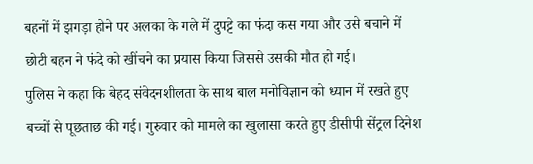बहनों में झगड़ा होने पर अलका के गले में दुपट्टे का फंदा कस गया और उसे बचाने में छोटी बहन ने फंदे को खींचने का प्रयास किया जिससे उसकी मौत हो गई।
पुलिस ने कहा कि बेहद संवेदनशीलता के साथ बाल मनोविज्ञान को ध्यान में रखते हुए बच्चों से पूछताछ की गई। गुरुवार को मामले का खुलासा करते हुए डीसीपी सेंट्रल दिनेश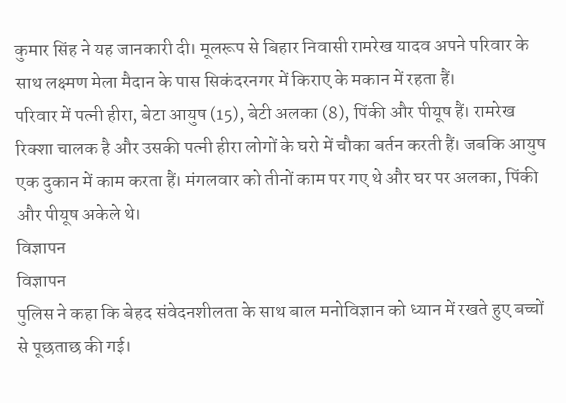कुमार सिंह ने यह जानकारी दी। मूलरूप से बिहार निवासी रामरेख यादव अपने परिवार के साथ लक्ष्मण मेला मैदान के पास सिकंदरनगर में किराए के मकान में रहता हैं।
परिवार में पत्नी हीरा, बेटा आयुष (15), बेटी अलका (8), पिंकी और पीयूष हैं। रामरेख रिक्शा चालक है और उसकी पत्नी हीरा लोगों के घरो में चौका बर्तन करती हैं। जबकि आयुष एक दुकान में काम करता हैं। मंगलवार को तीनों काम पर गए थे और घर पर अलका, पिंकी और पीयूष अकेले थे।
विज्ञापन
विज्ञापन
पुलिस ने कहा कि बेहद संवेदनशीलता के साथ बाल मनोविज्ञान को ध्यान में रखते हुए बच्चों से पूछताछ की गई।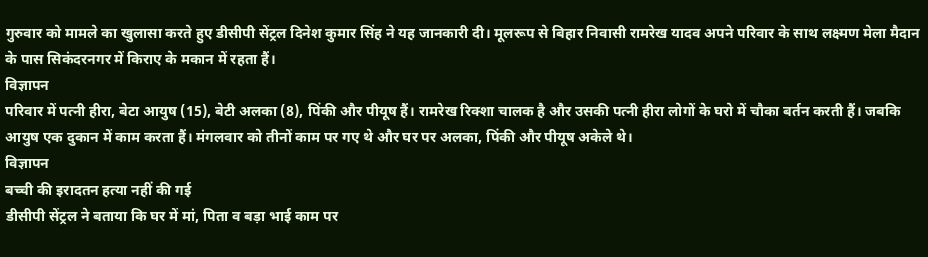गुरुवार को मामले का खुलासा करते हुए डीसीपी सेंट्रल दिनेश कुमार सिंह ने यह जानकारी दी। मूलरूप से बिहार निवासी रामरेख यादव अपने परिवार के साथ लक्ष्मण मेला मैदान के पास सिकंदरनगर में किराए के मकान में रहता हैं।
विज्ञापन
परिवार में पत्नी हीरा, बेटा आयुष (15), बेटी अलका (8), पिंकी और पीयूष हैं। रामरेख रिक्शा चालक है और उसकी पत्नी हीरा लोगों के घरो में चौका बर्तन करती हैं। जबकि आयुष एक दुकान में काम करता हैं। मंगलवार को तीनों काम पर गए थे और घर पर अलका, पिंकी और पीयूष अकेले थे।
विज्ञापन
बच्ची की इरादतन हत्या नहीं की गई
डीसीपी सेंट्रल ने बताया कि घर में मां, पिता व बड़ा भाई काम पर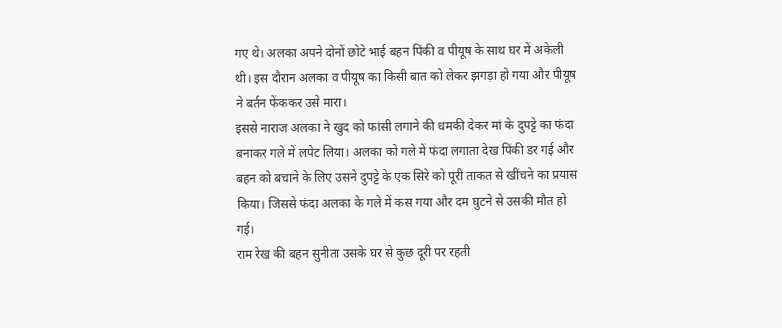गए थे। अलका अपने दोनों छोटे भाई बहन पिंकी व पीयूष के साथ घर में अकेली थी। इस दौरान अलका व पीयूष का किसी बात को लेकर झगड़ा हो गया और पीयूष ने बर्तन फेंककर उसे मारा।
इससे नाराज अलका ने खुद को फांसी लगाने की धमकी देकर मां के दुपट्टे का फंदा बनाकर गले में लपेट लिया। अलका को गले में फंदा लगाता देख पिंकी डर गई और बहन को बचाने के लिए उसने दुपट्टे के एक सिरे को पूरी ताकत से खींचने का प्रयास किया। जिससे फंदा अलका के गले में कस गया और दम घुटने से उसकी मौत हो गई।
राम रेख की बहन सुनीता उसके घर से कुछ दूरी पर रहती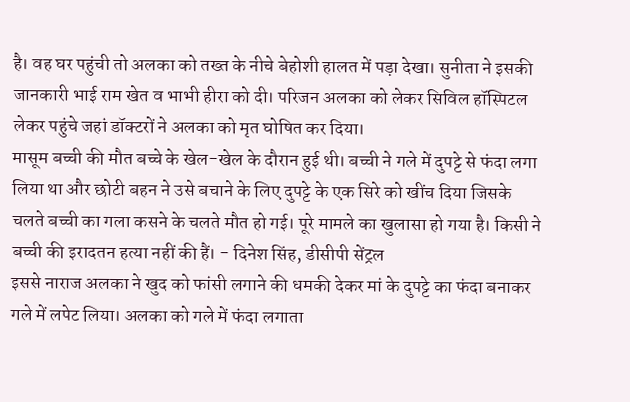है। वह घर पहुंची तो अलका को तख्त के नीचे बेहोशी हालत में पड़ा देखा। सुनीता ने इसकी जानकारी भाई राम खेत व भाभी हीरा को दी। परिजन अलका को लेकर सिविल हॉस्पिटल लेकर पहुंचे जहां डॉक्टरों ने अलका को मृत घोषित कर दिया।
मासूम बच्ची की मौत बच्चे के खेल-खेल के दौरान हुई थी। बच्ची ने गले में दुपट्टे से फंदा लगा लिया था और छोटी बहन ने उसे बचाने के लिए दुपट्टे के एक सिरे को खींच दिया जिसके चलते बच्ची का गला कसने के चलते मौत हो गई। पूरे मामले का खुलासा हो गया है। किसी ने बच्ची की इरादतन हत्या नहीं की हैं। - दिनेश सिंह, डीसीपी सेंट्रल
इससे नाराज अलका ने खुद को फांसी लगाने की धमकी देकर मां के दुपट्टे का फंदा बनाकर गले में लपेट लिया। अलका को गले में फंदा लगाता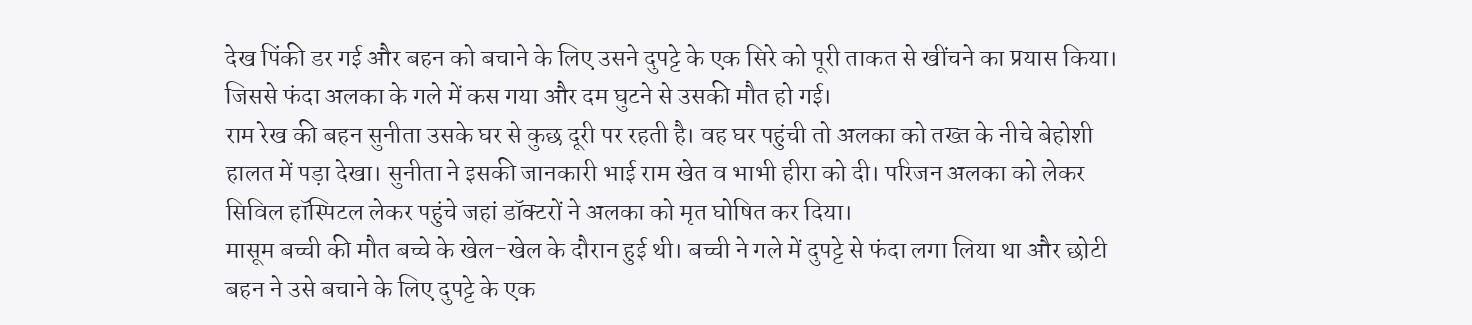देख पिंकी डर गई और बहन को बचाने के लिए उसने दुपट्टे के एक सिरे को पूरी ताकत से खींचने का प्रयास किया। जिससे फंदा अलका के गले में कस गया और दम घुटने से उसकी मौत हो गई।
राम रेख की बहन सुनीता उसके घर से कुछ दूरी पर रहती है। वह घर पहुंची तो अलका को तख्त के नीचे बेहोशी हालत में पड़ा देखा। सुनीता ने इसकी जानकारी भाई राम खेत व भाभी हीरा को दी। परिजन अलका को लेकर सिविल हॉस्पिटल लेकर पहुंचे जहां डॉक्टरों ने अलका को मृत घोषित कर दिया।
मासूम बच्ची की मौत बच्चे के खेल-खेल के दौरान हुई थी। बच्ची ने गले में दुपट्टे से फंदा लगा लिया था और छोटी बहन ने उसे बचाने के लिए दुपट्टे के एक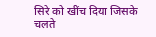सिरे को खींच दिया जिसके चलते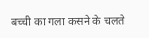बच्ची का गला कसने के चलते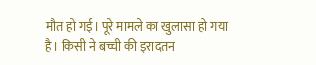मौत हो गई। पूरे मामले का खुलासा हो गया है। किसी ने बच्ची की इरादतन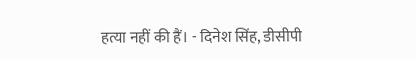हत्या नहीं की हैं। - दिनेश सिंह, डीसीपी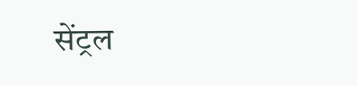सेंट्रल